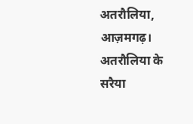अतरौलिया, आज़मगढ़। अतरौलिया के  सरैया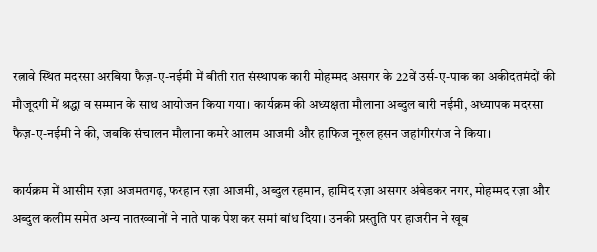रत्नावे स्थित मदरसा अरबिया फैज़-ए-नईमी में बीती रात संस्थापक कारी मोहम्मद असगर के 22वें उर्स-ए-पाक का अकीदतमंदों की मौजूदगी में श्रद्धा व सम्मान के साथ आयोजन किया गया। कार्यक्रम की अध्यक्षता मौलाना अब्दुल बारी नईमी, अध्यापक मदरसा फैज़-ए-नईमी ने की, जबकि संचालन मौलाना कमरे आलम आजमी और हाफिज नूरुल हसन जहांगीरगंज ने किया।

कार्यक्रम में आसीम रज़ा अजमतगढ़, फरहान रज़ा आजमी, अब्दुल रहमान, हामिद रज़ा असगर अंबेडकर नगर, मोहम्मद रज़ा और अब्दुल कलीम समेत अन्य नातख्वानों ने नाते पाक पेश कर समां बांध दिया। उनकी प्रस्तुति पर हाजरीन ने खूब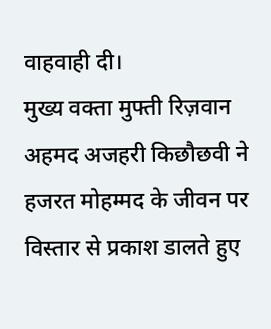वाहवाही दी।
मुख्य वक्ता मुफ्ती रिज़वान अहमद अजहरी किछौछवी ने हजरत मोहम्मद के जीवन पर विस्तार से प्रकाश डालते हुए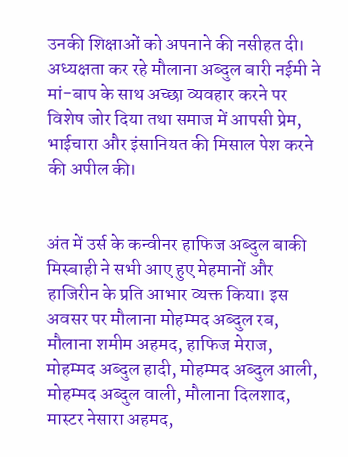उनकी शिक्षाओं को अपनाने की नसीहत दी। अध्यक्षता कर रहे मौलाना अब्दुल बारी नईमी ने मां-बाप के साथ अच्छा व्यवहार करने पर विशेष जोर दिया तथा समाज में आपसी प्रेम, भाईचारा और इंसानियत की मिसाल पेश करने की अपील की।


अंत में उर्स के कन्वीनर हाफिज अब्दुल बाकी मिस्बाही ने सभी आए हुए मेहमानों और हाजिरीन के प्रति आभार व्यक्त किया। इस अवसर पर मौलाना मोहम्मद अब्दुल रब, मौलाना शमीम अहमद, हाफिज मेराज, मोहम्मद अब्दुल हादी, मोहम्मद अब्दुल आली, मोहम्मद अब्दुल वाली, मौलाना दिलशाद, मास्टर नेसारा अहमद,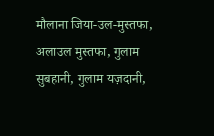मौलाना जिया-उल-मुस्तफा, अलाउल मुस्तफा, गुलाम सुबहानी, गुलाम यज़दानी,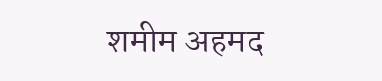शमीम अहमद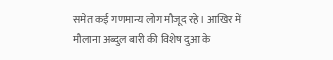समेत कई गणमान्य लोग मौजूद रहे। आखिर में मौलाना अब्दुल बारी की विशेष दुआ के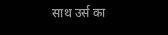साथ उर्स का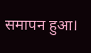समापन हुआ।